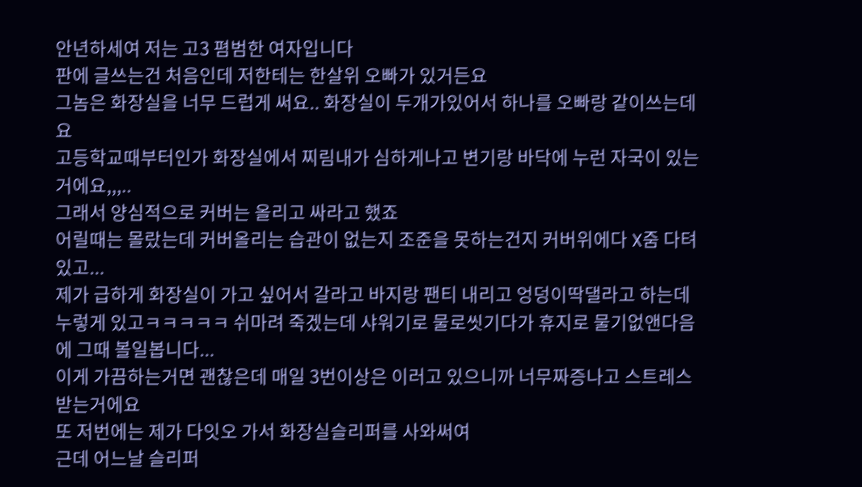안년하세여 저는 고3 폄범한 여자입니다
판에 글쓰는건 처음인데 저한테는 한살위 오빠가 있거든요
그놈은 화장실을 너무 드럽게 써요.. 화장실이 두개가있어서 하나를 오빠랑 같이쓰는데요
고등학교때부터인가 화장실에서 찌림내가 심하게나고 변기랑 바닥에 누런 자국이 있는거에요,,,..
그래서 양심적으로 커버는 올리고 싸라고 했죠
어릴때는 몰랐는데 커버올리는 습관이 없는지 조준을 못하는건지 커버위에다 X줌 다텨있고...
제가 급하게 화장실이 가고 싶어서 갈라고 바지랑 팬티 내리고 엉덩이딱댈라고 하는데 누렇게 있고ㅋㅋㅋㅋㅋ 쉬마려 죽겠는데 샤워기로 물로씻기다가 휴지로 물기없앤다음에 그때 볼일봅니다...
이게 가끔하는거면 괜찮은데 매일 3번이상은 이러고 있으니까 너무짜증나고 스트레스 받는거에요
또 저번에는 제가 다잇오 가서 화장실슬리퍼를 사와써여
근데 어느날 슬리퍼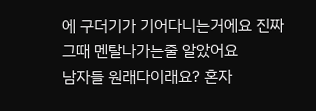에 구더기가 기어다니는거에요 진짜 그때 멘탈나가는줄 알았어요
남자들 원래다이래요? 혼자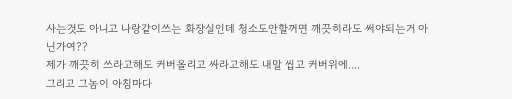사는것도 아니고 나랑같이쓰는 화장실인데 청소도안할꺼면 깨끗히라도 써야되는거 아닌가여??
제가 깨끗히 쓰라고해도 커버올리고 싸라고해도 내말 씹고 커버위에....
그리고 그놈이 아침마다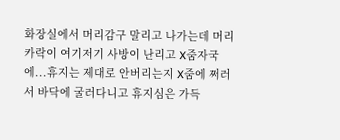화장실에서 머리감구 말리고 나가는데 머리카락이 여기저기 사방이 난리고 X줌자국에...휴지는 제대로 안버리는지 X줌에 쩌러서 바닥에 굴러다니고 휴지심은 가득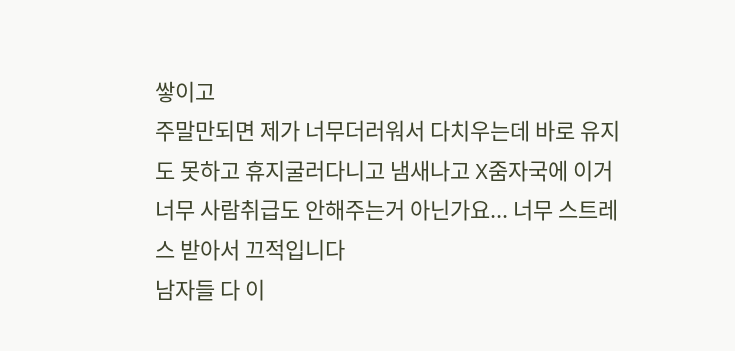쌓이고
주말만되면 제가 너무더러워서 다치우는데 바로 유지도 못하고 휴지굴러다니고 냄새나고 X줌자국에 이거 너무 사람취급도 안해주는거 아닌가요... 너무 스트레스 받아서 끄적입니다
남자들 다 이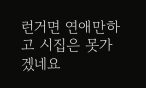런거면 연애만하고 시집은 못가겠네요